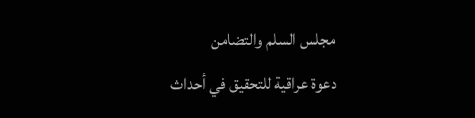مجلس السلم والتضامن
دعوة عراقية للتحقيق في أحداث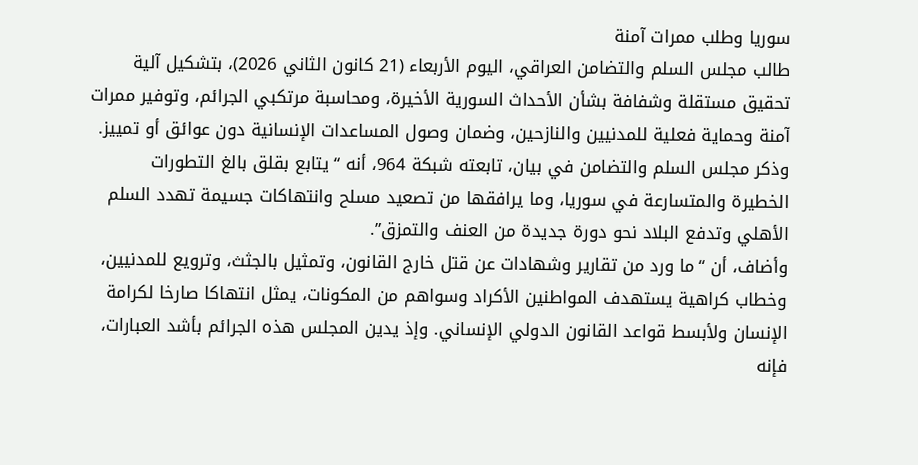سوريا وطلب ممرات آمنة
طالب مجلس السلم والتضامن العراقي، اليوم الأربعاء (21 كانون الثاني 2026)، بتشكيل آلية تحقيق مستقلة وشفافة بشأن الأحداث السورية الأخيرة، ومحاسبة مرتكبي الجرائم، وتوفير ممرات آمنة وحماية فعلية للمدنيين والنازحين، وضمان وصول المساعدات الإنسانية دون عوائق أو تمييز.
وذكر مجلس السلم والتضامن في بيان، تابعته شبكة 964، أنه “يتابع بقلق بالغ التطورات الخطيرة والمتسارعة في سوريا، وما يرافقها من تصعيد مسلح وانتهاكات جسيمة تهدد السلم الأهلي وتدفع البلاد نحو دورة جديدة من العنف والتمزق”.
وأضاف، أن “ما ورد من تقارير وشهادات عن قتل خارج القانون، وتمثيل بالجثث، وترويع للمدنيين، وخطاب كراهية يستهدف المواطنين الأكراد وسواهم من المكونات، يمثل انتهاكا صارخا لكرامة الإنسان ولأبسط قواعد القانون الدولي الإنساني. وإذ يدين المجلس هذه الجرائم بأشد العبارات، فإنه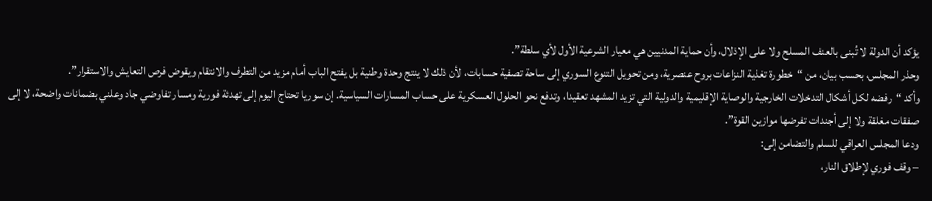يؤكد أن الدولة لا تُبنى بالعنف المسلح ولا على الإذلال، وأن حماية المدنيين هي معيار الشرعية الأول لأي سلطة”.
وحذر المجلس، بحسب بيان، من “خطورة تغذية النزاعات بروح عنصرية، ومن تحويل التنوع السوري إلى ساحة تصفية حسابات، لأن ذلك لا ينتج وحدة وطنية بل يفتح الباب أمام مزيد من التطرف والانتقام ويقوض فرص التعايش والاستقرار”.
وأكد “رفضه لكل أشكال التدخلات الخارجية والوصاية الإقليمية والدولية التي تزيد المشهد تعقيدا، وتدفع نحو الحلول العسكرية على حساب المسارات السياسية. إن سوريا تحتاج اليوم إلى تهدئة فورية ومسار تفاوضي جاد وعلني بضمانات واضحة، لا إلى صفقات مغلقة ولا إلى أجندات تفرضها موازين القوة”.
ودعا المجلس العراقي للسلم والتضامن إلى:
– وقف فوري لإطلاق النار،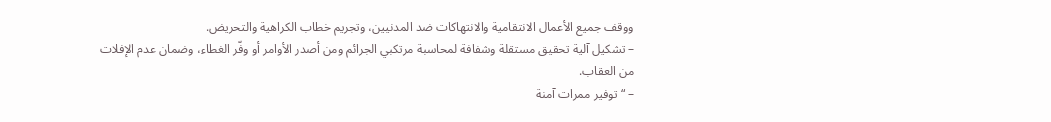ووقف جميع الأعمال الانتقامية والانتهاكات ضد المدنيين، وتجريم خطاب الكراهية والتحريض.
– تشكيل آلية تحقيق مستقلة وشفافة لمحاسبة مرتكبي الجرائم ومن أصدر الأوامر أو وفّر الغطاء، وضمان عدم الإفلات من العقاب.
– “توفير ممرات آمنة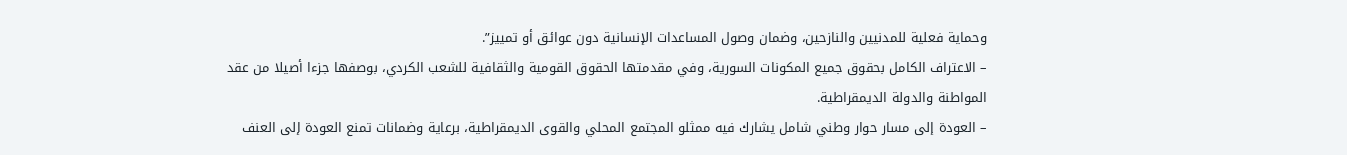وحماية فعلية للمدنيين والنازحين، وضمان وصول المساعدات الإنسانية دون عوائق أو تمييز”.
– الاعتراف الكامل بحقوق جميع المكونات السورية، وفي مقدمتها الحقوق القومية والثقافية للشعب الكردي، بوصفها جزءا أصيلا من عقد المواطنة والدولة الديمقراطية.
– العودة إلى مسار حوار وطني شامل يشارك فيه ممثلو المجتمع المحلي والقوى الديمقراطية، برعاية وضمانات تمنع العودة إلى العنف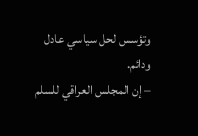وتؤسس لحل سياسي عادل ودائم.
– إن المجلس العراقي للسلم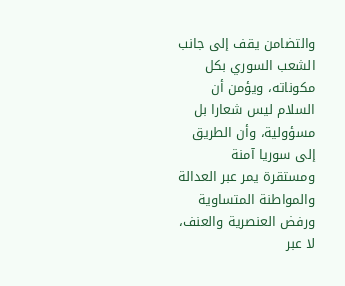والتضامن يقف إلى جانب الشعب السوري بكل مكوناته، ويؤمن أن السلام ليس شعارا بل مسؤولية، وأن الطريق إلى سوريا آمنة ومستقرة يمر عبر العدالة والمواطنة المتساوية ورفض العنصرية والعنف، لا عبر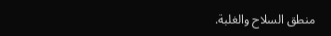منطق السلاح والغلبة.